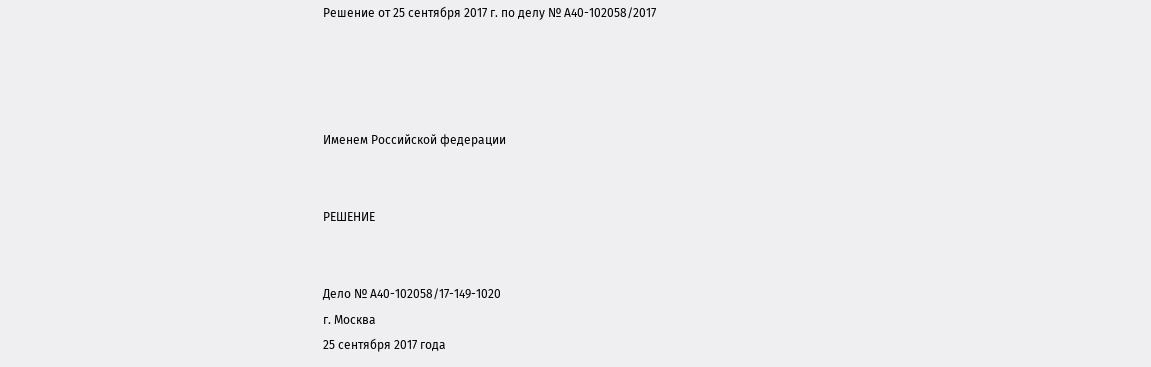Решение от 25 сентября 2017 г. по делу № А40-102058/2017




Именем Российской федерации


РЕШЕНИЕ


Дело № А40-102058/17-149-1020
г. Москва
25 сентября 2017 года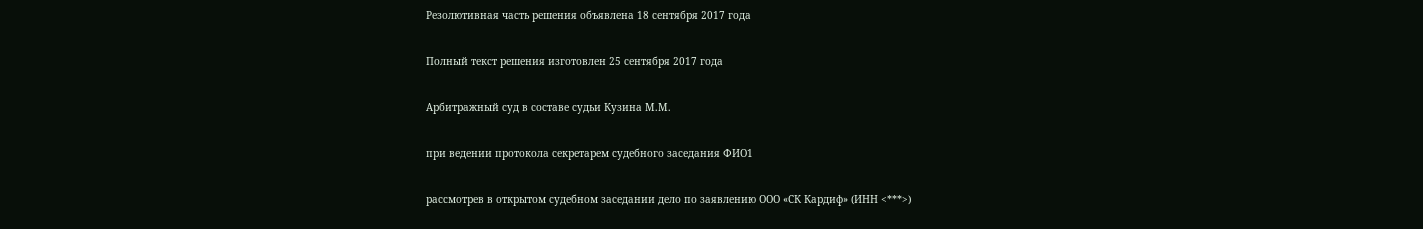Резолютивная часть решения объявлена 18 сентября 2017 года

Полный текст решения изготовлен 25 сентября 2017 года

Арбитражный суд в составе судьи Кузина М.М.

при ведении протокола секретарем судебного заседания ФИО1

рассмотрев в открытом судебном заседании дело по заявлению ООО «СК Кардиф» (ИНН <***>)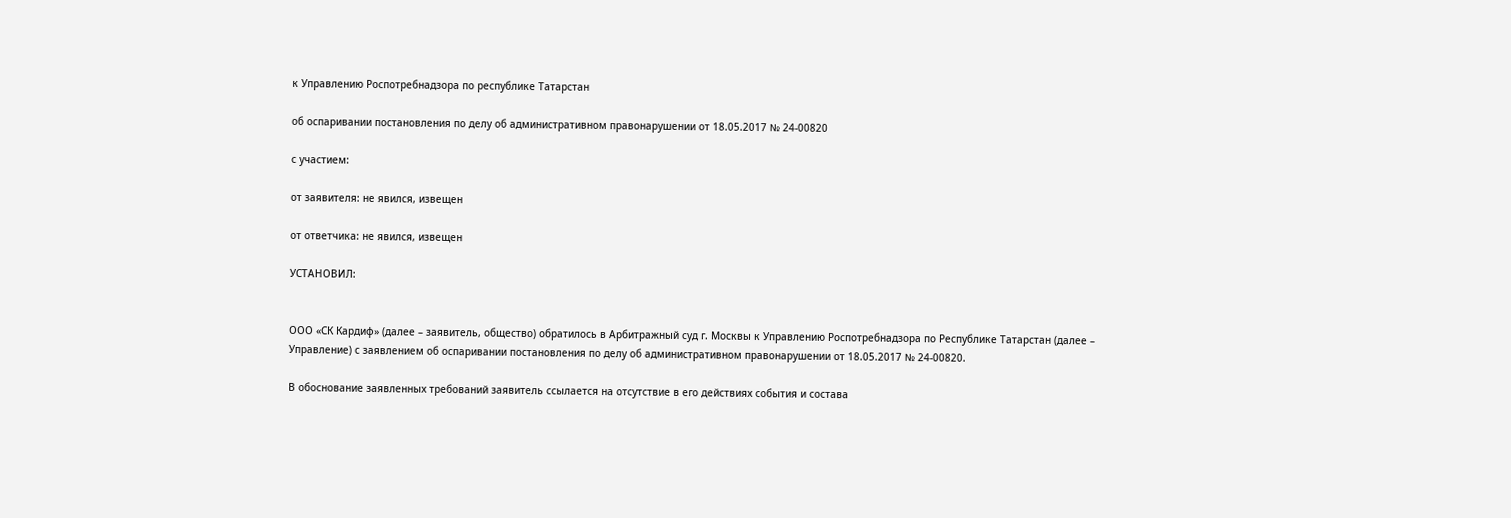к Управлению Роспотребнадзора по республике Татарстан

об оспаривании постановления по делу об административном правонарушении от 18.05.2017 № 24-00820

с участием:

от заявителя: не явился, извещен

от ответчика: не явился, извещен

УСТАНОВИЛ:


ООО «СК Кардиф» (далее – заявитель, общество) обратилось в Арбитражный суд г. Москвы к Управлению Роспотребнадзора по Республике Татарстан (далее – Управление) с заявлением об оспаривании постановления по делу об административном правонарушении от 18.05.2017 № 24-00820.

В обоснование заявленных требований заявитель ссылается на отсутствие в его действиях события и состава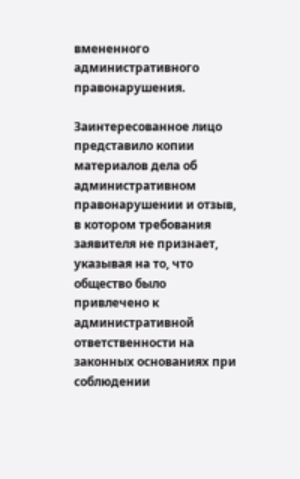вмененного административного правонарушения.

Заинтересованное лицо представило копии материалов дела об административном правонарушении и отзыв, в котором требования заявителя не признает, указывая на то, что общество было привлечено к административной ответственности на законных основаниях при соблюдении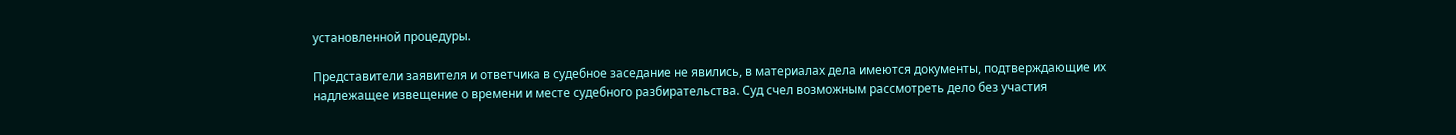установленной процедуры.

Представители заявителя и ответчика в судебное заседание не явились, в материалах дела имеются документы, подтверждающие их надлежащее извещение о времени и месте судебного разбирательства. Суд счел возможным рассмотреть дело без участия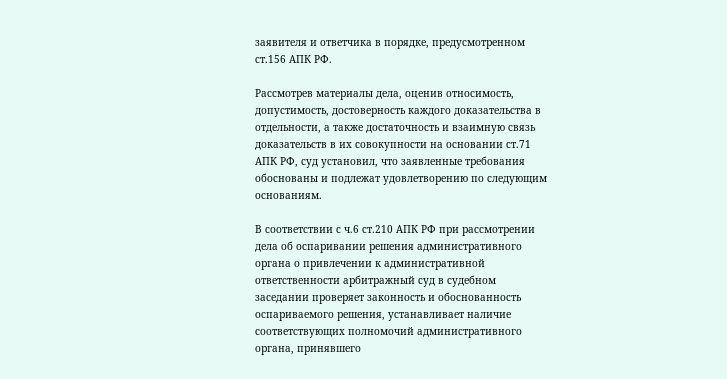заявителя и ответчика в порядке, предусмотренном ст.156 АПК РФ.

Рассмотрев материалы дела, оценив относимость, допустимость, достоверность каждого доказательства в отдельности, а также достаточность и взаимную связь доказательств в их совокупности на основании ст.71 АПК РФ, суд установил, что заявленные требования обоснованы и подлежат удовлетворению по следующим основаниям.

В соответствии с ч.6 ст.210 АПК РФ при рассмотрении дела об оспаривании решения административного органа о привлечении к административной ответственности арбитражный суд в судебном заседании проверяет законность и обоснованность оспариваемого решения, устанавливает наличие соответствующих полномочий административного органа, принявшего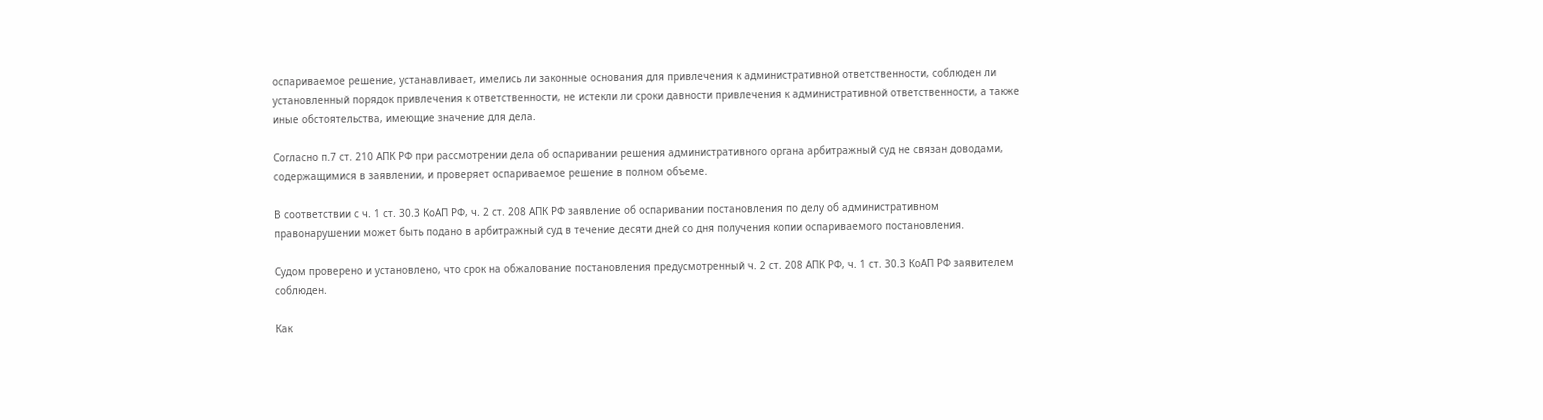оспариваемое решение, устанавливает, имелись ли законные основания для привлечения к административной ответственности, соблюден ли установленный порядок привлечения к ответственности, не истекли ли сроки давности привлечения к административной ответственности, а также иные обстоятельства, имеющие значение для дела.

Согласно п.7 ст. 210 АПК РФ при рассмотрении дела об оспаривании решения административного органа арбитражный суд не связан доводами, содержащимися в заявлении, и проверяет оспариваемое решение в полном объеме.

В соответствии с ч. 1 ст. 30.3 КоАП РФ, ч. 2 ст. 208 АПК РФ заявление об оспаривании постановления по делу об административном правонарушении может быть подано в арбитражный суд в течение десяти дней со дня получения копии оспариваемого постановления.

Судом проверено и установлено, что срок на обжалование постановления предусмотренный ч. 2 ст. 208 АПК РФ, ч. 1 ст. 30.3 КоАП РФ заявителем соблюден.

Как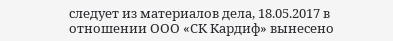следует из материалов дела, 18.05.2017 в отношении ООО «СК Кардиф» вынесено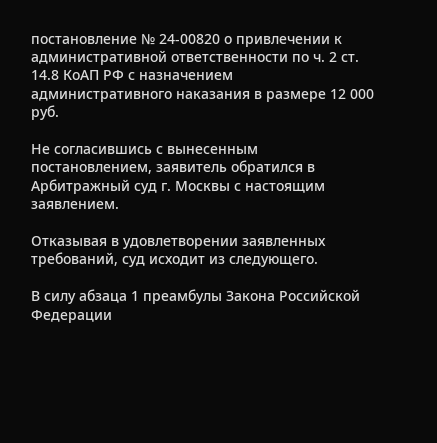постановление № 24-00820 о привлечении к административной ответственности по ч. 2 ст. 14.8 КоАП РФ с назначением административного наказания в размере 12 000 руб.

Не согласившись с вынесенным постановлением, заявитель обратился в Арбитражный суд г. Москвы с настоящим заявлением.

Отказывая в удовлетворении заявленных требований, суд исходит из следующего.

В силу абзаца 1 преамбулы Закона Российской Федерации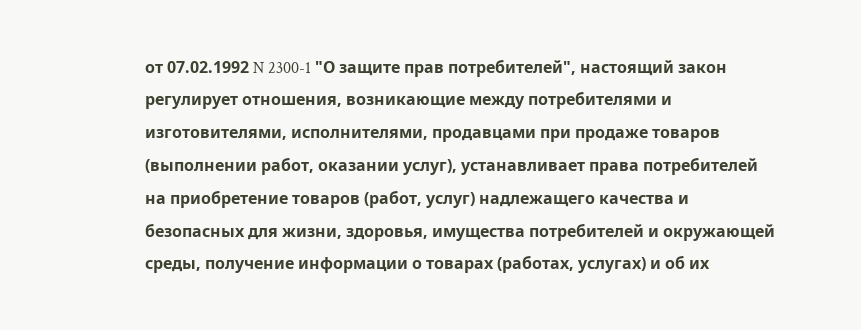от 07.02.1992 N 2300-1 "О защите прав потребителей", настоящий закон регулирует отношения, возникающие между потребителями и изготовителями, исполнителями, продавцами при продаже товаров (выполнении работ, оказании услуг), устанавливает права потребителей на приобретение товаров (работ, услуг) надлежащего качества и безопасных для жизни, здоровья, имущества потребителей и окружающей среды, получение информации о товарах (работах, услугах) и об их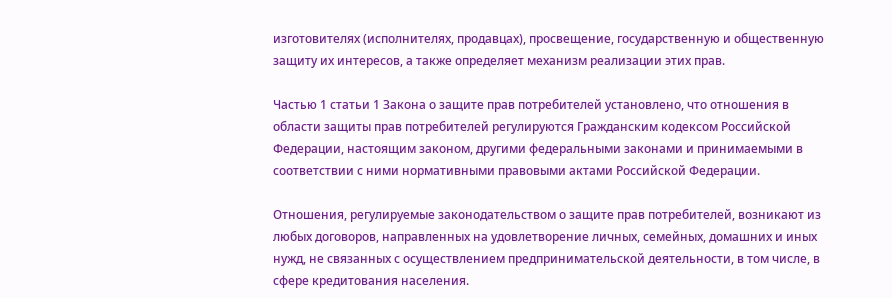изготовителях (исполнителях, продавцах), просвещение, государственную и общественную защиту их интересов, а также определяет механизм реализации этих прав.

Частью 1 статьи 1 Закона о защите прав потребителей установлено, что отношения в области защиты прав потребителей регулируются Гражданским кодексом Российской Федерации, настоящим законом, другими федеральными законами и принимаемыми в соответствии с ними нормативными правовыми актами Российской Федерации.

Отношения, регулируемые законодательством о защите прав потребителей, возникают из любых договоров, направленных на удовлетворение личных, семейных, домашних и иных нужд, не связанных с осуществлением предпринимательской деятельности, в том числе, в сфере кредитования населения.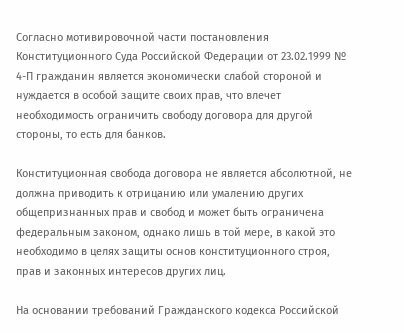Согласно мотивировочной части постановления Конституционного Суда Российской Федерации от 23.02.1999 № 4-П гражданин является экономически слабой стороной и нуждается в особой защите своих прав, что влечет необходимость ограничить свободу договора для другой стороны, то есть для банков.

Конституционная свобода договора не является абсолютной, не должна приводить к отрицанию или умалению других общепризнанных прав и свобод и может быть ограничена федеральным законом, однако лишь в той мере, в какой это необходимо в целях защиты основ конституционного строя, прав и законных интересов других лиц.

На основании требований Гражданского кодекса Российской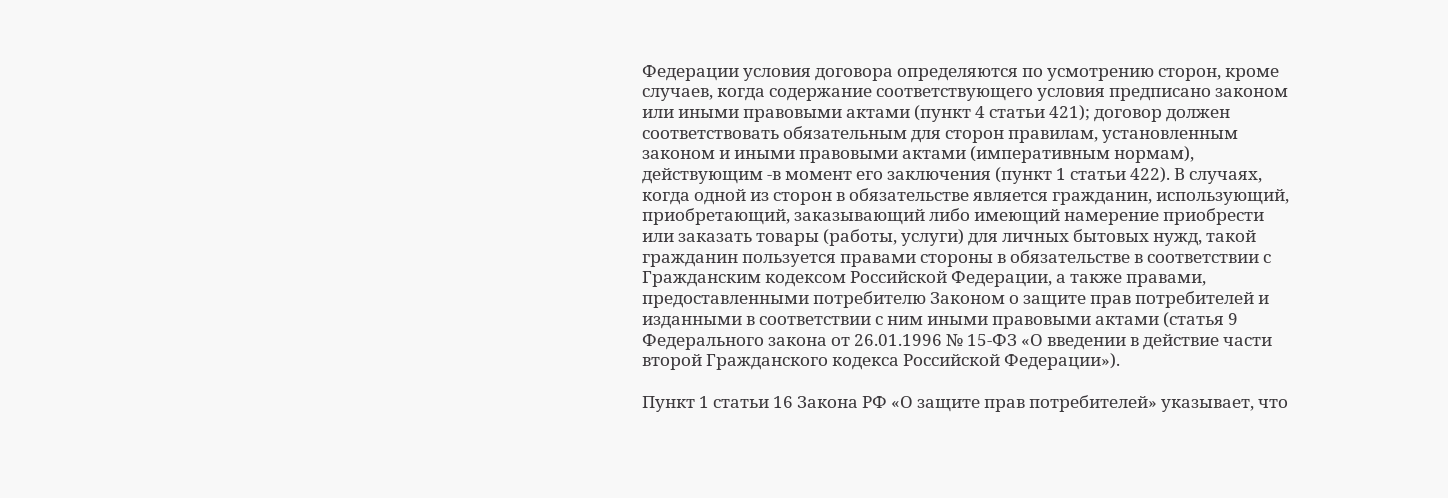Федерации условия договора определяются по усмотрению сторон, кроме случаев, когда содержание соответствующего условия предписано законом или иными правовыми актами (пункт 4 статьи 421); договор должен соответствовать обязательным для сторон правилам, установленным законом и иными правовыми актами (императивным нормам), действующим -в момент его заключения (пункт 1 статьи 422). В случаях, когда одной из сторон в обязательстве является гражданин, использующий, приобретающий, заказывающий либо имеющий намерение приобрести или заказать товары (работы, услуги) для личных бытовых нужд, такой гражданин пользуется правами стороны в обязательстве в соответствии с Гражданским кодексом Российской Федерации, а также правами, предоставленными потребителю Законом о защите прав потребителей и изданными в соответствии с ним иными правовыми актами (статья 9 Федерального закона от 26.01.1996 № 15-ФЗ «О введении в действие части второй Гражданского кодекса Российской Федерации»).

Пункт 1 статьи 16 Закона РФ «О защите прав потребителей» указывает, что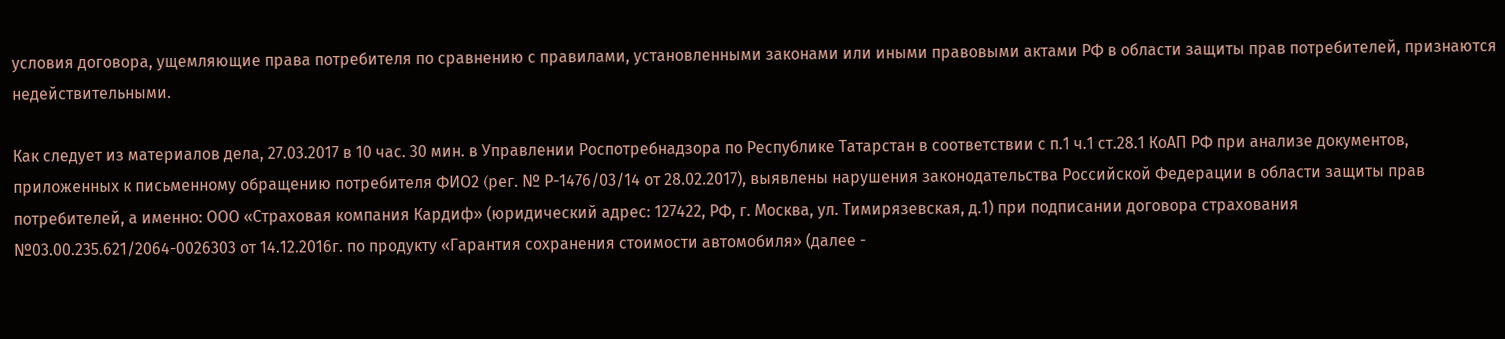условия договора, ущемляющие права потребителя по сравнению с правилами, установленными законами или иными правовыми актами РФ в области защиты прав потребителей, признаются недействительными.

Как следует из материалов дела, 27.03.2017 в 10 час. 30 мин. в Управлении Роспотребнадзора по Республике Татарстан в соответствии с п.1 ч.1 ст.28.1 КоАП РФ при анализе документов, приложенных к письменному обращению потребителя ФИО2 (peг. № Р-1476/03/14 от 28.02.2017), выявлены нарушения законодательства Российской Федерации в области защиты прав потребителей, а именно: ООО «Страховая компания Кардиф» (юридический адрес: 127422, РФ, г. Москва, ул. Тимирязевская, д.1) при подписании договора страхования №03.00.235.621/2064-0026303 от 14.12.2016г. по продукту «Гарантия сохранения стоимости автомобиля» (далее -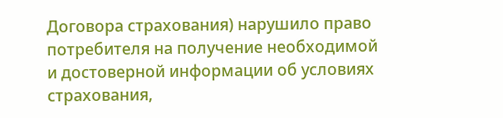Договора страхования) нарушило право потребителя на получение необходимой и достоверной информации об условиях страхования,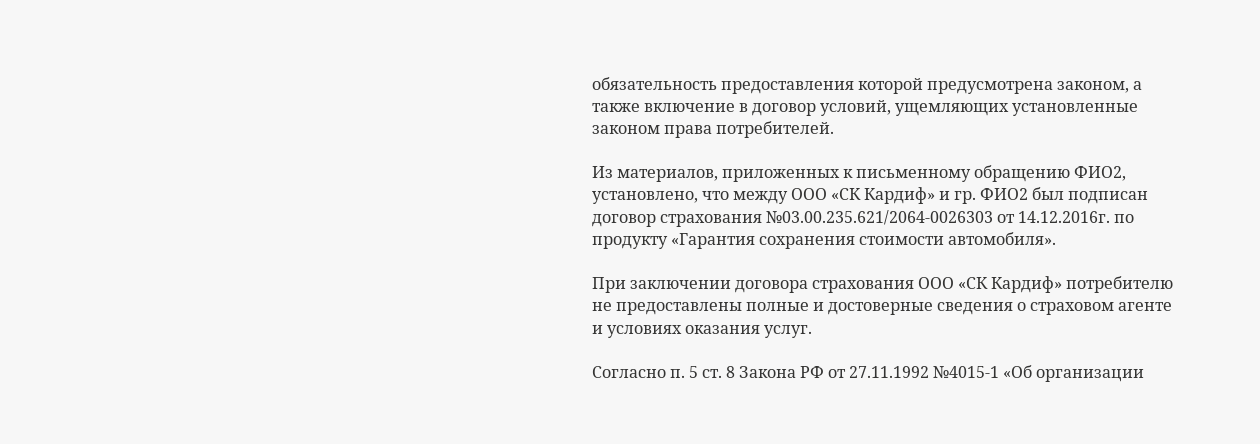обязательность предоставления которой предусмотрена законом, а также включение в договор условий, ущемляющих установленные законом права потребителей.

Из материалов, приложенных к письменному обращению ФИО2, установлено, что между ООО «СК Кардиф» и гр. ФИО2 был подписан договор страхования №03.00.235.621/2064-0026303 от 14.12.2016г. по продукту «Гарантия сохранения стоимости автомобиля».

При заключении договора страхования ООО «СК Кардиф» потребителю не предоставлены полные и достоверные сведения о страховом агенте и условиях оказания услуг.

Согласно п. 5 ст. 8 Закона РФ от 27.11.1992 №4015-1 «Об организации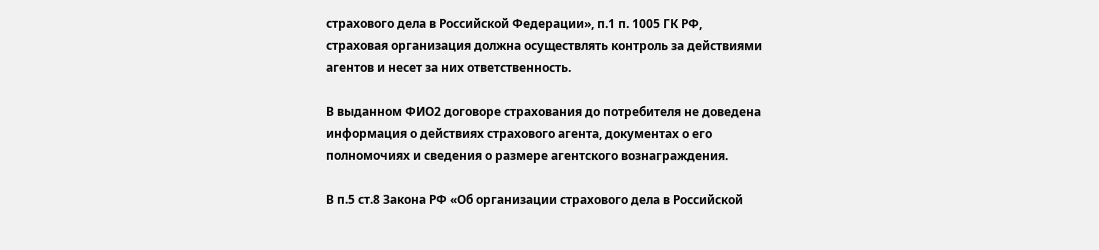страхового дела в Российской Федерации», п.1 п. 1005 ГК РФ, страховая организация должна осуществлять контроль за действиями агентов и несет за них ответственность.

В выданном ФИО2 договоре страхования до потребителя не доведена информация о действиях страхового агента, документах о его полномочиях и сведения о размере агентского вознаграждения.

В п.5 ст.8 Закона РФ «Об организации страхового дела в Российской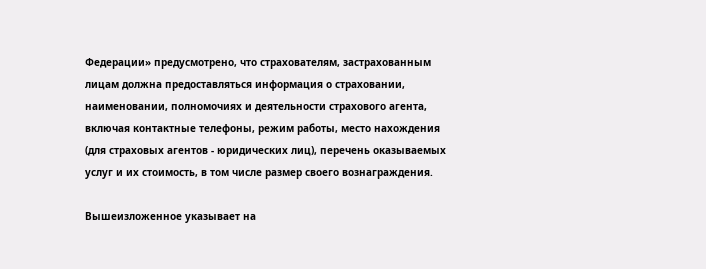Федерации» предусмотрено, что страхователям, застрахованным лицам должна предоставляться информация о страховании, наименовании, полномочиях и деятельности страхового агента, включая контактные телефоны, режим работы, место нахождения (для страховых агентов - юридических лиц), перечень оказываемых услуг и их стоимость, в том числе размер своего вознаграждения.

Вышеизложенное указывает на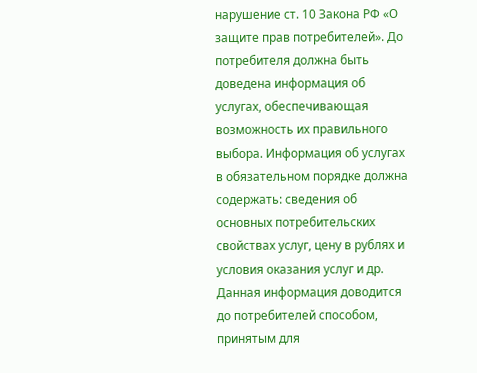нарушение ст. 10 Закона РФ «О защите прав потребителей». До потребителя должна быть доведена информация об услугах, обеспечивающая возможность их правильного выбора. Информация об услугах в обязательном порядке должна содержать: сведения об основных потребительских свойствах услуг, цену в рублях и условия оказания услуг и др. Данная информация доводится до потребителей способом, принятым для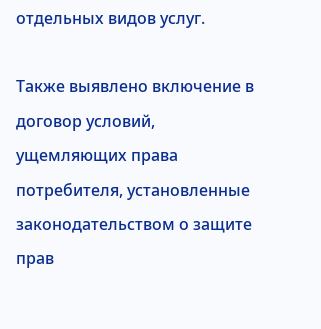отдельных видов услуг.

Также выявлено включение в договор условий, ущемляющих права потребителя, установленные законодательством о защите прав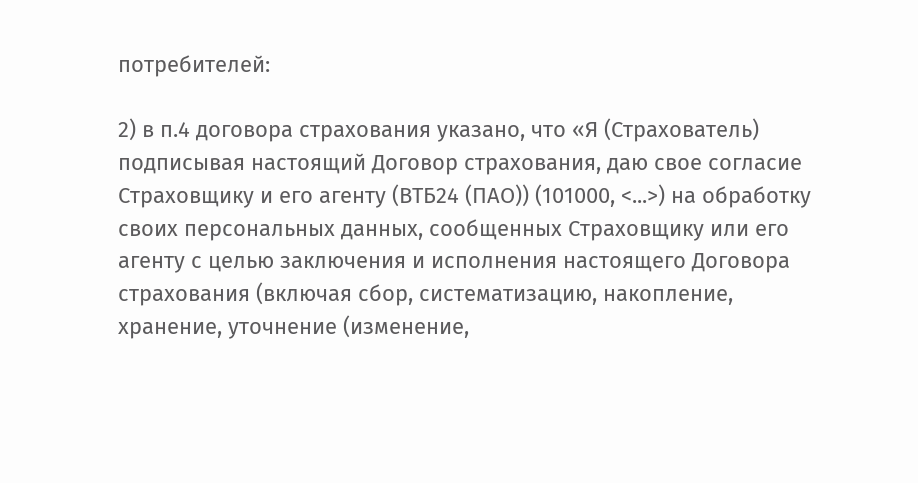потребителей:

2) в п.4 договора страхования указано, что «Я (Страхователь) подписывая настоящий Договор страхования, даю свое согласие Страховщику и его агенту (ВТБ24 (ПАО)) (101000, <...>) на обработку своих персональных данных, сообщенных Страховщику или его агенту с целью заключения и исполнения настоящего Договора страхования (включая сбор, систематизацию, накопление, хранение, уточнение (изменение,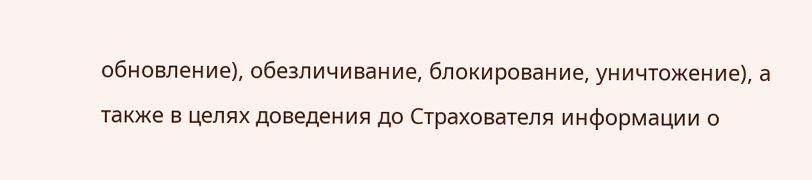обновление), обезличивание, блокирование, уничтожение), а также в целях доведения до Страхователя информации о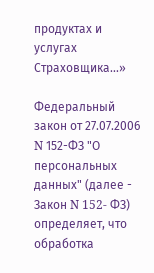продуктах и услугах Страховщика...»

Федеральный закон от 27.07.2006 N 152-ФЗ "О персональных данных" (далее - Закон N 152- ФЗ) определяет, что обработка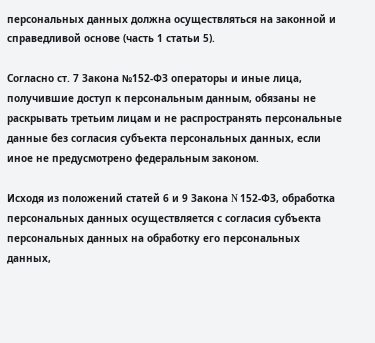персональных данных должна осуществляться на законной и справедливой основе (часть 1 статьи 5).

Согласно ст. 7 Закона №152-ФЗ операторы и иные лица, получившие доступ к персональным данным, обязаны не раскрывать третьим лицам и не распространять персональные данные без согласия субъекта персональных данных, если иное не предусмотрено федеральным законом.

Исходя из положений статей 6 и 9 Закона N 152-ФЗ, обработка персональных данных осуществляется с согласия субъекта персональных данных на обработку его персональных данных,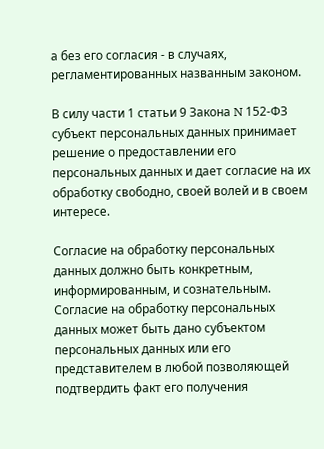а без его согласия - в случаях, регламентированных названным законом.

В силу части 1 статьи 9 Закона N 152-ФЗ субъект персональных данных принимает решение о предоставлении его персональных данных и дает согласие на их обработку свободно, своей волей и в своем интересе.

Согласие на обработку персональных данных должно быть конкретным, информированным, и сознательным. Согласие на обработку персональных данных может быть дано субъектом персональных данных или его представителем в любой позволяющей подтвердить факт его получения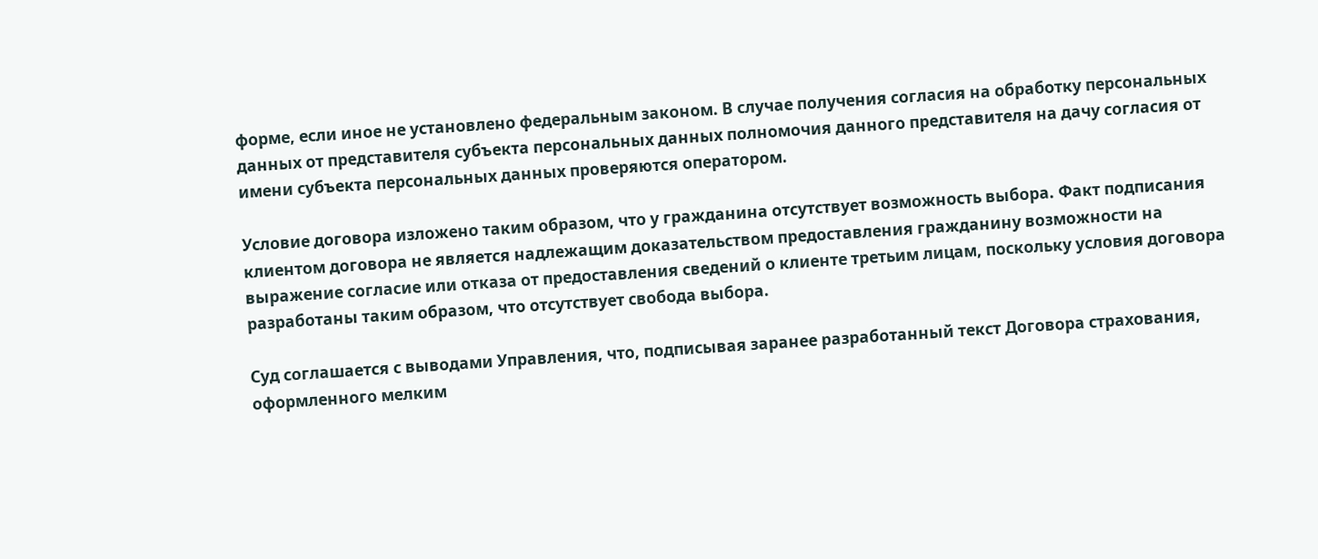форме, если иное не установлено федеральным законом. В случае получения согласия на обработку персональных данных от представителя субъекта персональных данных полномочия данного представителя на дачу согласия от имени субъекта персональных данных проверяются оператором.

Условие договора изложено таким образом, что у гражданина отсутствует возможность выбора. Факт подписания клиентом договора не является надлежащим доказательством предоставления гражданину возможности на выражение согласие или отказа от предоставления сведений о клиенте третьим лицам, поскольку условия договора разработаны таким образом, что отсутствует свобода выбора.

Суд соглашается с выводами Управления, что, подписывая заранее разработанный текст Договора страхования, оформленного мелким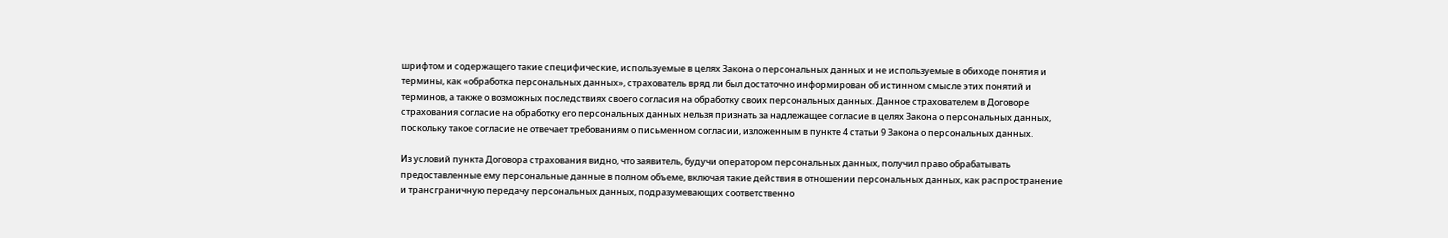шрифтом и содержащего такие специфические, используемые в целях Закона о персональных данных и не используемые в обиходе понятия и термины, как «обработка персональных данных», страхователь вряд ли был достаточно информирован об истинном смысле этих понятий и терминов, а также о возможных последствиях своего согласия на обработку своих персональных данных. Данное страхователем в Договоре страхования согласие на обработку его персональных данных нельзя признать за надлежащее согласие в целях Закона о персональных данных, поскольку такое согласие не отвечает требованиям о письменном согласии, изложенным в пункте 4 статьи 9 Закона о персональных данных.

Из условий пункта Договора страхования видно, что заявитель, будучи оператором персональных данных, получил право обрабатывать предоставленные ему персональные данные в полном объеме, включая такие действия в отношении персональных данных, как распространение и трансграничную передачу персональных данных, подразумевающих соответственно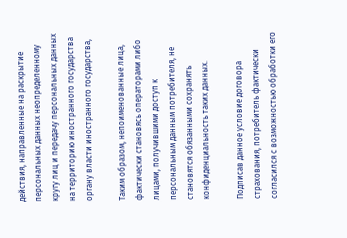действия, направленные на раскрытие персональных данных неопределенному кругу лиц и передачу персональных данных на территорию иностранного государства органу власти иностранного государства,

Таким образом, непоименованные лица, фактически становясь операторами либо лицами, получившими доступ к персональным данным потребителя, не становятся обязанными сохранять конфиденциальность таких данных.

Подписав данное условие договора страхования, потребитель фактически согласился с возможностью обработки его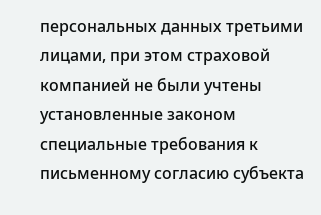персональных данных третьими лицами, при этом страховой компанией не были учтены установленные законом специальные требования к письменному согласию субъекта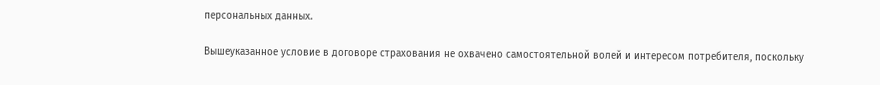персональных данных.

Вышеуказанное условие в договоре страхования не охвачено самостоятельной волей и интересом потребителя, поскольку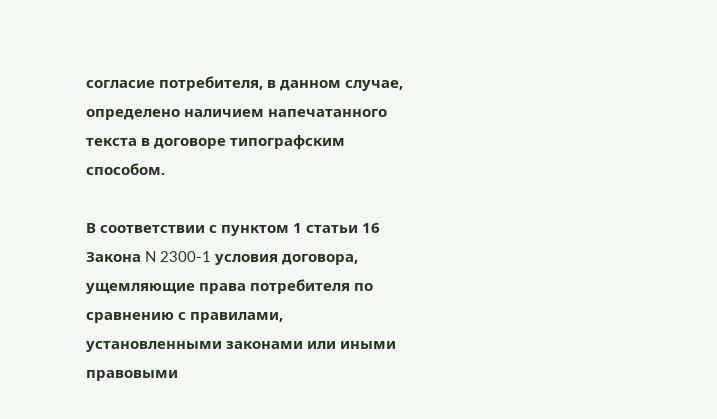согласие потребителя, в данном случае, определено наличием напечатанного текста в договоре типографским способом.

В соответствии с пунктом 1 статьи 16 Закона N 2300-1 условия договора, ущемляющие права потребителя по сравнению с правилами, установленными законами или иными правовыми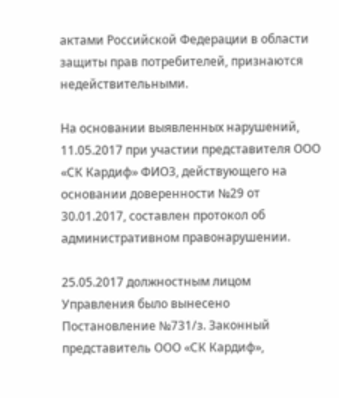актами Российской Федерации в области защиты прав потребителей, признаются недействительными.

На основании выявленных нарушений, 11.05.2017 при участии представителя ООО «СК Кардиф» ФИО3, действующего на основании доверенности №29 от 30.01.2017, составлен протокол об административном правонарушении.

25.05.2017 должностным лицом Управления было вынесено Постановление №731/з. Законный представитель ООО «СК Кардиф»,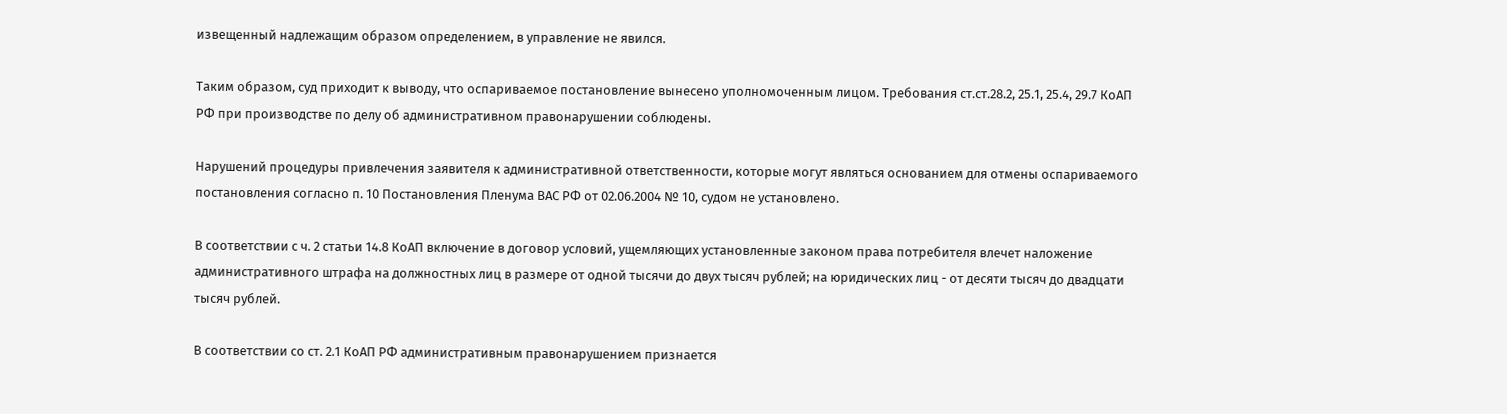извещенный надлежащим образом определением, в управление не явился.

Таким образом, суд приходит к выводу, что оспариваемое постановление вынесено уполномоченным лицом. Требования ст.ст.28.2, 25.1, 25.4, 29.7 КоАП РФ при производстве по делу об административном правонарушении соблюдены.

Нарушений процедуры привлечения заявителя к административной ответственности, которые могут являться основанием для отмены оспариваемого постановления согласно п. 10 Постановления Пленума ВАС РФ от 02.06.2004 № 10, судом не установлено.

В соответствии с ч. 2 статьи 14.8 КоАП включение в договор условий, ущемляющих установленные законом права потребителя влечет наложение административного штрафа на должностных лиц в размере от одной тысячи до двух тысяч рублей; на юридических лиц - от десяти тысяч до двадцати тысяч рублей.

В соответствии со ст. 2.1 КоАП РФ административным правонарушением признается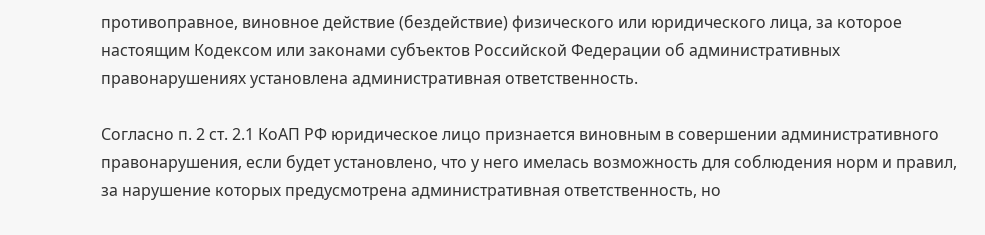противоправное, виновное действие (бездействие) физического или юридического лица, за которое настоящим Кодексом или законами субъектов Российской Федерации об административных правонарушениях установлена административная ответственность.

Согласно п. 2 ст. 2.1 КоАП РФ юридическое лицо признается виновным в совершении административного правонарушения, если будет установлено, что у него имелась возможность для соблюдения норм и правил, за нарушение которых предусмотрена административная ответственность, но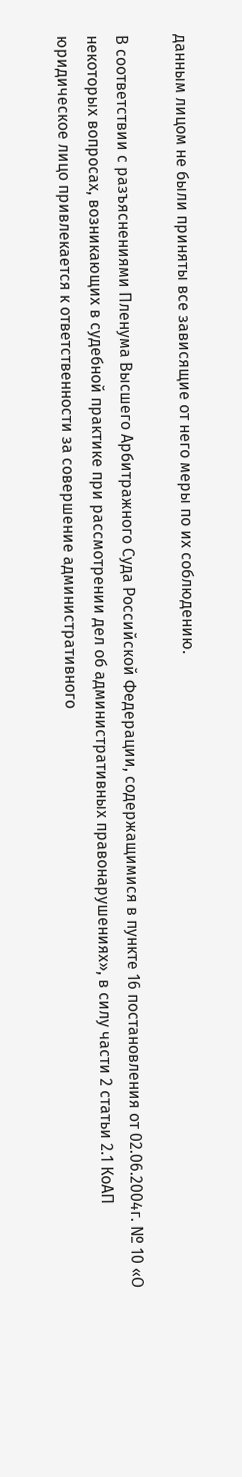данным лицом не были приняты все зависящие от него меры по их соблюдению.

В соответствии с разъяснениями Пленума Высшего Арбитражного Суда Российской Федерации, содержащимися в пункте 16 постановления от 02.06.2004г. № 10 «О некоторых вопросах, возникающих в судебной практике при рассмотрении дел об административных правонарушениях», в силу части 2 статьи 2.1 КоАП юридическое лицо привлекается к ответственности за совершение административного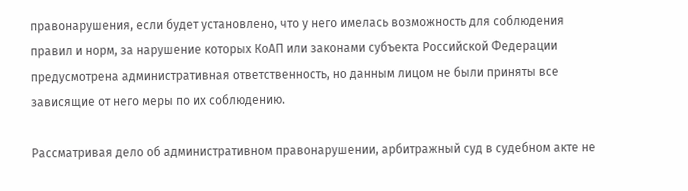правонарушения, если будет установлено, что у него имелась возможность для соблюдения правил и норм, за нарушение которых КоАП или законами субъекта Российской Федерации предусмотрена административная ответственность, но данным лицом не были приняты все зависящие от него меры по их соблюдению.

Рассматривая дело об административном правонарушении, арбитражный суд в судебном акте не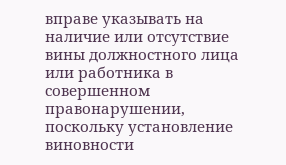вправе указывать на наличие или отсутствие вины должностного лица или работника в совершенном правонарушении, поскольку установление виновности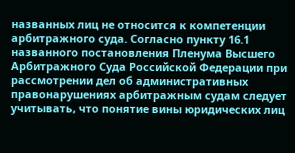названных лиц не относится к компетенции арбитражного суда. Согласно пункту 16.1 названного постановления Пленума Высшего Арбитражного Суда Российской Федерации при рассмотрении дел об административных правонарушениях арбитражным судам следует учитывать, что понятие вины юридических лиц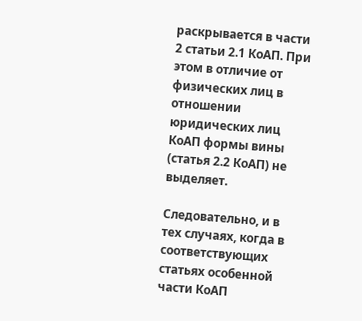раскрывается в части 2 статьи 2.1 КоАП. При этом в отличие от физических лиц в отношении юридических лиц КоАП формы вины (статья 2.2 КоАП) не выделяет.

Следовательно, и в тех случаях, когда в соответствующих статьях особенной части КоАП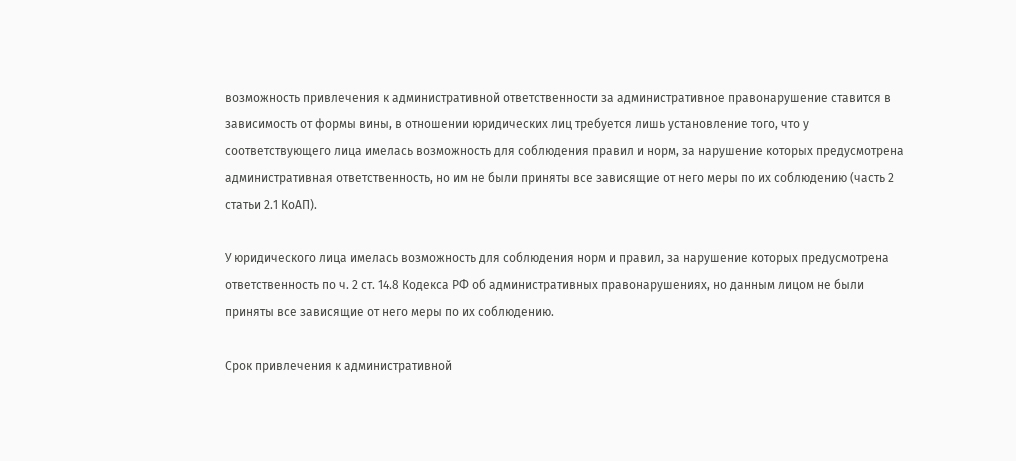возможность привлечения к административной ответственности за административное правонарушение ставится в зависимость от формы вины, в отношении юридических лиц требуется лишь установление того, что у соответствующего лица имелась возможность для соблюдения правил и норм, за нарушение которых предусмотрена административная ответственность, но им не были приняты все зависящие от него меры по их соблюдению (часть 2 статьи 2.1 КоАП).

У юридического лица имелась возможность для соблюдения норм и правил, за нарушение которых предусмотрена ответственность по ч. 2 ст. 14.8 Кодекса РФ об административных правонарушениях, но данным лицом не были приняты все зависящие от него меры по их соблюдению.

Срок привлечения к административной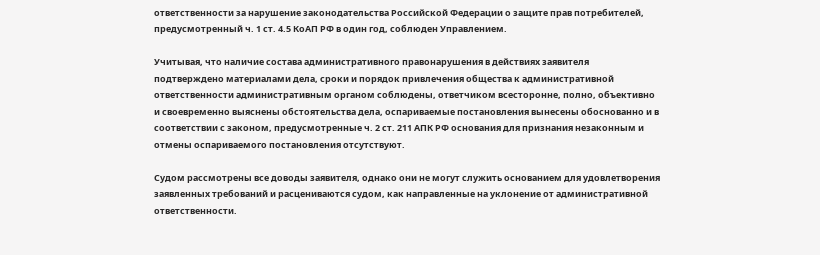ответственности за нарушение законодательства Российской Федерации о защите прав потребителей, предусмотренный ч. 1 ст. 4.5 КоАП РФ в один год, соблюден Управлением.

Учитывая, что наличие состава административного правонарушения в действиях заявителя подтверждено материалами дела, сроки и порядок привлечения общества к административной ответственности административным органом соблюдены, ответчиком всесторонне, полно, объективно и своевременно выяснены обстоятельства дела, оспариваемые постановления вынесены обоснованно и в соответствии с законом, предусмотренные ч. 2 ст. 211 АПК РФ основания для признания незаконным и отмены оспариваемого постановления отсутствуют.

Судом рассмотрены все доводы заявителя, однако они не могут служить основанием для удовлетворения заявленных требований и расцениваются судом, как направленные на уклонение от административной ответственности.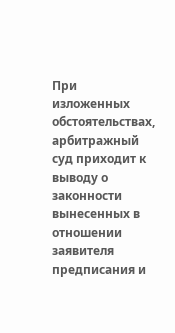При изложенных обстоятельствах, арбитражный суд приходит к выводу о законности вынесенных в отношении заявителя предписания и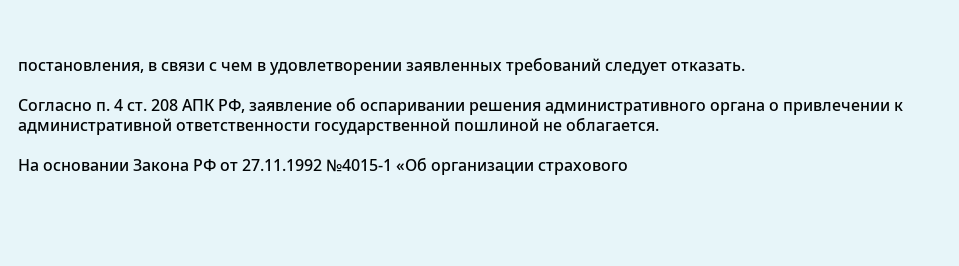постановления, в связи с чем в удовлетворении заявленных требований следует отказать.

Согласно п. 4 ст. 208 АПК РФ, заявление об оспаривании решения административного органа о привлечении к административной ответственности государственной пошлиной не облагается.

На основании Закона РФ от 27.11.1992 №4015-1 «Об организации страхового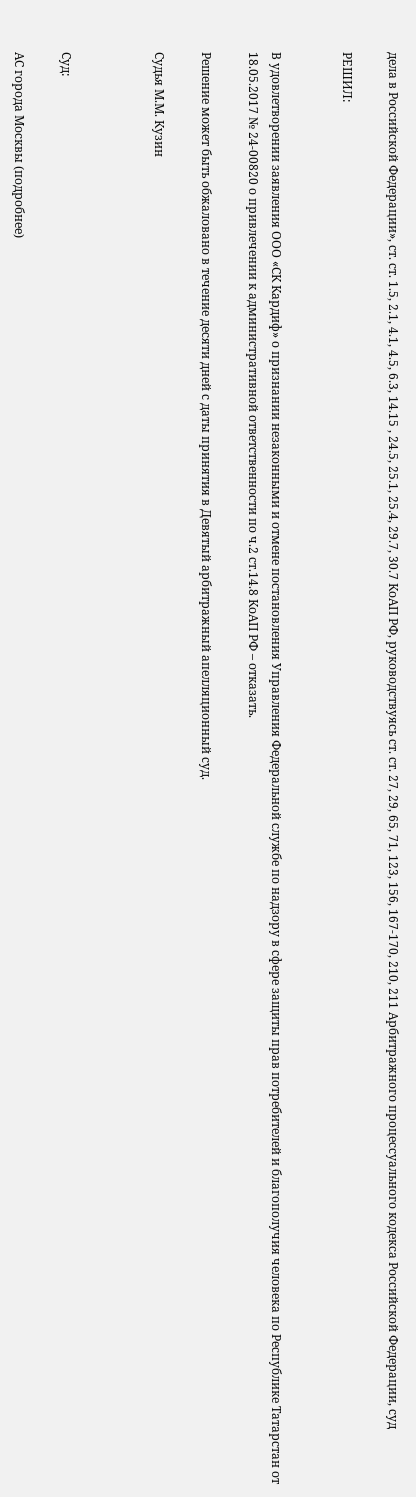дела в Российской Федерации», ст. ст. 1.5, 2.1, 4.1, 4.5, 6.3, 14.15 , 24.5, 25.1, 25.4, 29.7, 30.7 КоАП РФ, руководствуясь ст. ст. 27, 29, 65, 71, 123, 156, 167-170, 210, 211 Арбитражного процессуального кодекса Российской Федерации, суд

РЕШИЛ:


В удовлетворении заявления ООО «СК Кардиф» о признании незаконными и отмене постановления Управления Федеральной службе по надзору в сфере защиты прав потребителей и благополучия человека по Республике Татарстан от 18.05.2017 № 24-00820 о привлечении к административной ответственности по ч.2 ст.14.8 КоАП РФ – отказать.

Решение может быть обжаловано в течение десяти дней с даты принятия в Девятый арбитражный апелляционный суд.

Судья М.М. Кузин



Суд:

АС города Москвы (подробнее)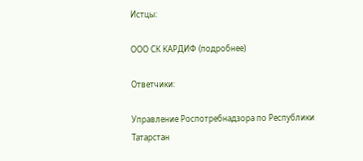Истцы:

ООО СК КАРДИФ (подробнее)

Ответчики:

Управление Роспотребнадзора по Республики Татарстан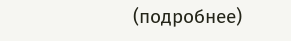(подробнее)